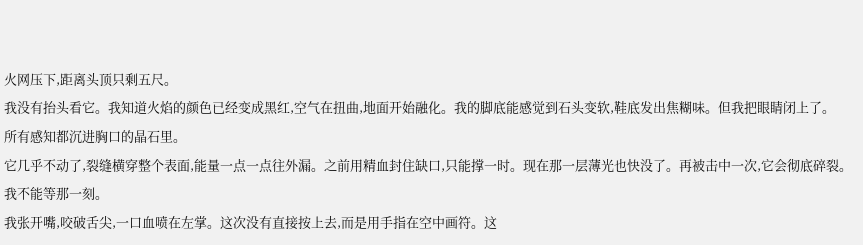火网压下,距离头顶只剩五尺。
我没有抬头看它。我知道火焰的颜色已经变成黑红,空气在扭曲,地面开始融化。我的脚底能感觉到石头变软,鞋底发出焦糊味。但我把眼睛闭上了。
所有感知都沉进胸口的晶石里。
它几乎不动了,裂缝横穿整个表面,能量一点一点往外漏。之前用精血封住缺口,只能撑一时。现在那一层薄光也快没了。再被击中一次,它会彻底碎裂。
我不能等那一刻。
我张开嘴,咬破舌尖,一口血喷在左掌。这次没有直接按上去,而是用手指在空中画符。这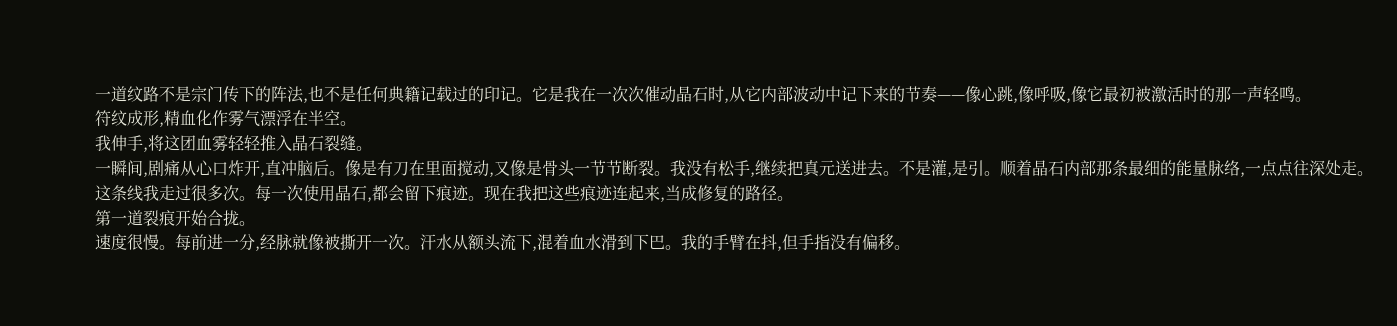一道纹路不是宗门传下的阵法,也不是任何典籍记载过的印记。它是我在一次次催动晶石时,从它内部波动中记下来的节奏——像心跳,像呼吸,像它最初被激活时的那一声轻鸣。
符纹成形,精血化作雾气漂浮在半空。
我伸手,将这团血雾轻轻推入晶石裂缝。
一瞬间,剧痛从心口炸开,直冲脑后。像是有刀在里面搅动,又像是骨头一节节断裂。我没有松手,继续把真元送进去。不是灌,是引。顺着晶石内部那条最细的能量脉络,一点点往深处走。
这条线我走过很多次。每一次使用晶石,都会留下痕迹。现在我把这些痕迹连起来,当成修复的路径。
第一道裂痕开始合拢。
速度很慢。每前进一分,经脉就像被撕开一次。汗水从额头流下,混着血水滑到下巴。我的手臂在抖,但手指没有偏移。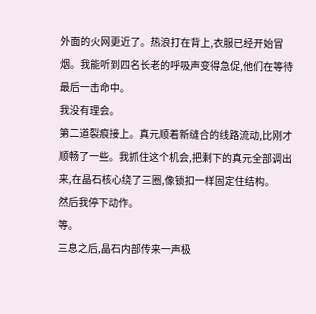外面的火网更近了。热浪打在背上,衣服已经开始冒烟。我能听到四名长老的呼吸声变得急促,他们在等待最后一击命中。
我没有理会。
第二道裂痕接上。真元顺着新缝合的线路流动,比刚才顺畅了一些。我抓住这个机会,把剩下的真元全部调出来,在晶石核心绕了三圈,像锁扣一样固定住结构。
然后我停下动作。
等。
三息之后,晶石内部传来一声极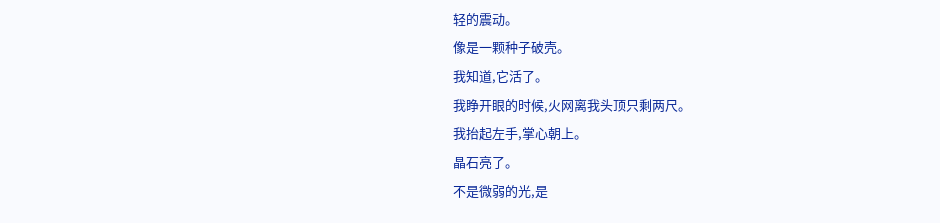轻的震动。
像是一颗种子破壳。
我知道,它活了。
我睁开眼的时候,火网离我头顶只剩两尺。
我抬起左手,掌心朝上。
晶石亮了。
不是微弱的光,是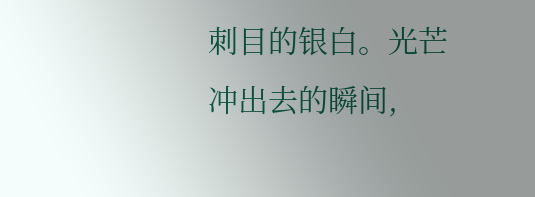刺目的银白。光芒冲出去的瞬间,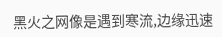黑火之网像是遇到寒流,边缘迅速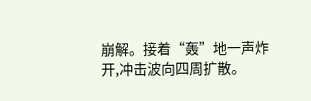崩解。接着“轰”地一声炸开,冲击波向四周扩散。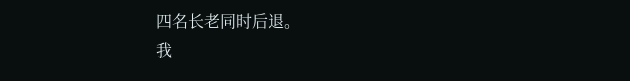四名长老同时后退。
我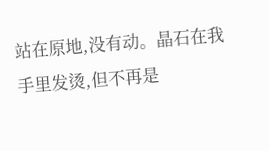站在原地,没有动。晶石在我手里发烫,但不再是